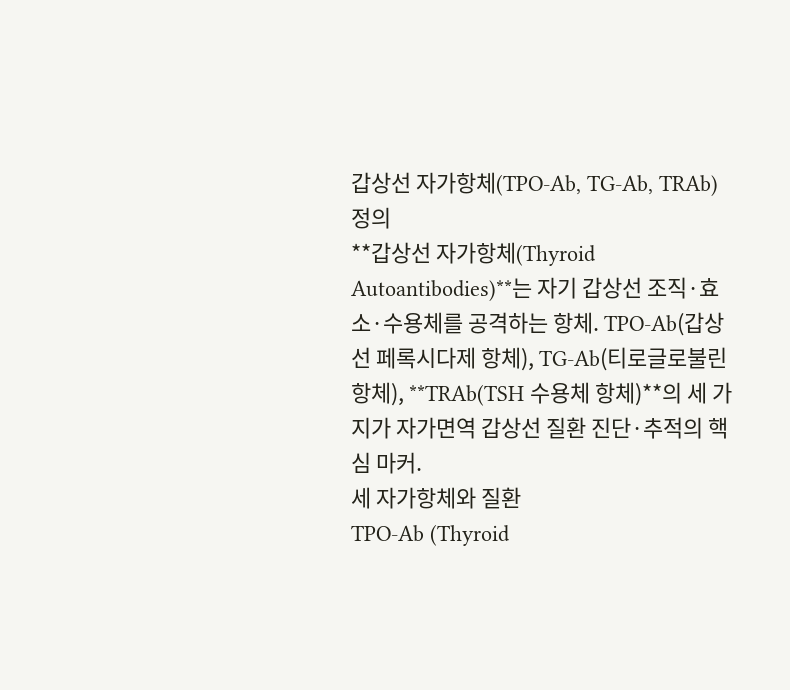갑상선 자가항체(TPO-Ab, TG-Ab, TRAb)
정의
**갑상선 자가항체(Thyroid Autoantibodies)**는 자기 갑상선 조직·효소·수용체를 공격하는 항체. TPO-Ab(갑상선 페록시다제 항체), TG-Ab(티로글로불린 항체), **TRAb(TSH 수용체 항체)**의 세 가지가 자가면역 갑상선 질환 진단·추적의 핵심 마커.
세 자가항체와 질환
TPO-Ab (Thyroid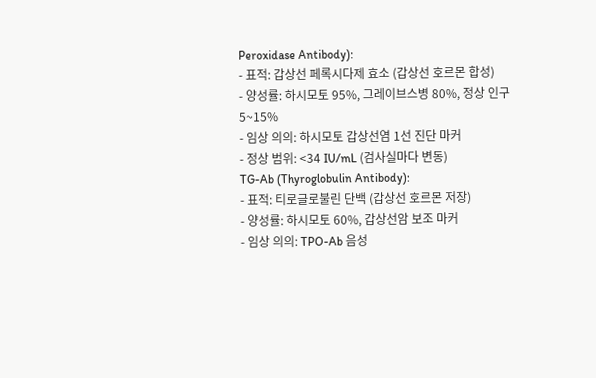Peroxidase Antibody):
- 표적: 갑상선 페록시다제 효소 (갑상선 호르몬 합성)
- 양성률: 하시모토 95%, 그레이브스병 80%, 정상 인구 5~15%
- 임상 의의: 하시모토 갑상선염 1선 진단 마커
- 정상 범위: <34 IU/mL (검사실마다 변동)
TG-Ab (Thyroglobulin Antibody):
- 표적: 티로글로불린 단백 (갑상선 호르몬 저장)
- 양성률: 하시모토 60%, 갑상선암 보조 마커
- 임상 의의: TPO-Ab 음성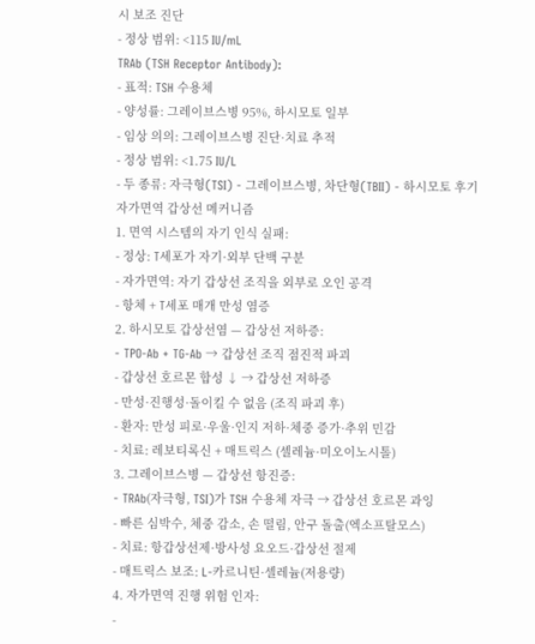시 보조 진단
- 정상 범위: <115 IU/mL
TRAb (TSH Receptor Antibody):
- 표적: TSH 수용체
- 양성률: 그레이브스병 95%, 하시모토 일부
- 임상 의의: 그레이브스병 진단·치료 추적
- 정상 범위: <1.75 IU/L
- 두 종류: 자극형(TSI) - 그레이브스병, 차단형(TBII) - 하시모토 후기
자가면역 갑상선 메커니즘
1. 면역 시스템의 자기 인식 실패:
- 정상: T세포가 자기·외부 단백 구분
- 자가면역: 자기 갑상선 조직을 외부로 오인 공격
- 항체 + T세포 매개 만성 염증
2. 하시모토 갑상선염 — 갑상선 저하증:
- TPO-Ab + TG-Ab → 갑상선 조직 점진적 파괴
- 갑상선 호르몬 합성 ↓ → 갑상선 저하증
- 만성·진행성·돌이킬 수 없음 (조직 파괴 후)
- 환자: 만성 피로·우울·인지 저하·체중 증가·추위 민감
- 치료: 레보티록신 + 매트릭스 (셀레늄·미오이노시톨)
3. 그레이브스병 — 갑상선 항진증:
- TRAb(자극형, TSI)가 TSH 수용체 자극 → 갑상선 호르몬 과잉
- 빠른 심박수, 체중 감소, 손 떨림, 안구 돌출(엑소프탈모스)
- 치료: 항갑상선제·방사성 요오드·갑상선 절제
- 매트릭스 보조: L-카르니틴·셀레늄(저용량)
4. 자가면역 진행 위험 인자:
-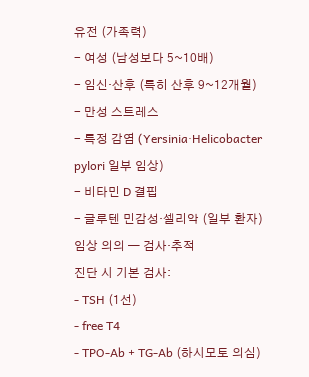유전 (가족력)
- 여성 (남성보다 5~10배)
- 임신·산후 (특히 산후 9~12개월)
- 만성 스트레스
- 특정 감염 (Yersinia·Helicobacter pylori 일부 임상)
- 비타민 D 결핍
- 글루텐 민감성·셀리악 (일부 환자)
임상 의의 — 검사·추적
진단 시 기본 검사:
- TSH (1선)
- free T4
- TPO-Ab + TG-Ab (하시모토 의심)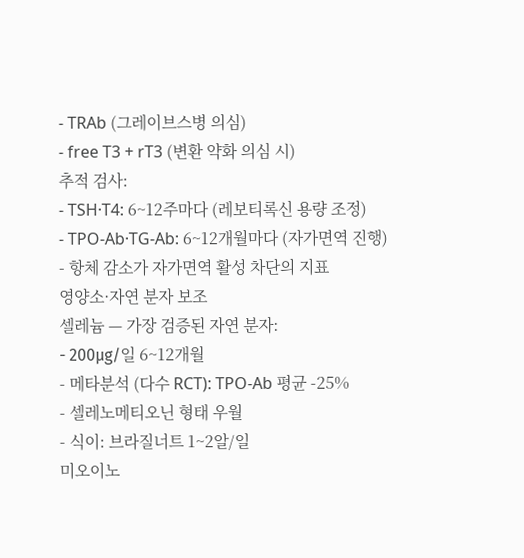- TRAb (그레이브스병 의심)
- free T3 + rT3 (변환 약화 의심 시)
추적 검사:
- TSH·T4: 6~12주마다 (레보티록신 용량 조정)
- TPO-Ab·TG-Ab: 6~12개월마다 (자가면역 진행)
- 항체 감소가 자가면역 활성 차단의 지표
영양소·자연 분자 보조
셀레늄 — 가장 검증된 자연 분자:
- 200μg/일 6~12개월
- 메타분석 (다수 RCT): TPO-Ab 평균 -25%
- 셀레노메티오닌 형태 우월
- 식이: 브라질너트 1~2알/일
미오이노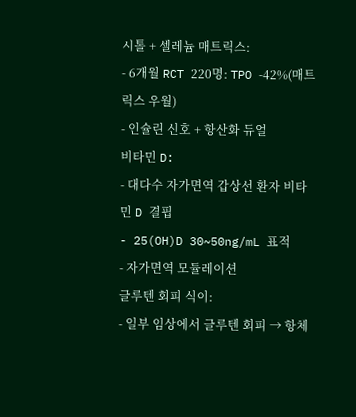시톨 + 셀레늄 매트릭스:
- 6개월 RCT 220명: TPO -42%(매트릭스 우월)
- 인슐린 신호 + 항산화 듀얼
비타민 D:
- 대다수 자가면역 갑상선 환자 비타민 D 결핍
- 25(OH)D 30~50ng/mL 표적
- 자가면역 모듈레이션
글루텐 회피 식이:
- 일부 임상에서 글루텐 회피 → 항체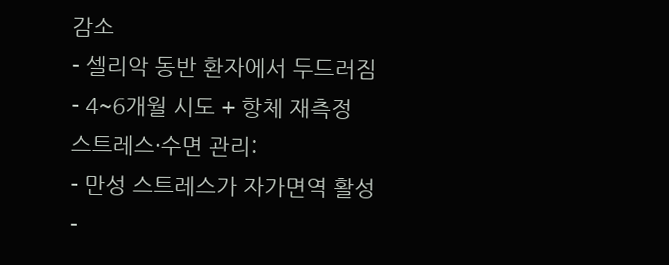감소
- 셀리악 동반 환자에서 두드러짐
- 4~6개월 시도 + 항체 재측정
스트레스·수면 관리:
- 만성 스트레스가 자가면역 활성
-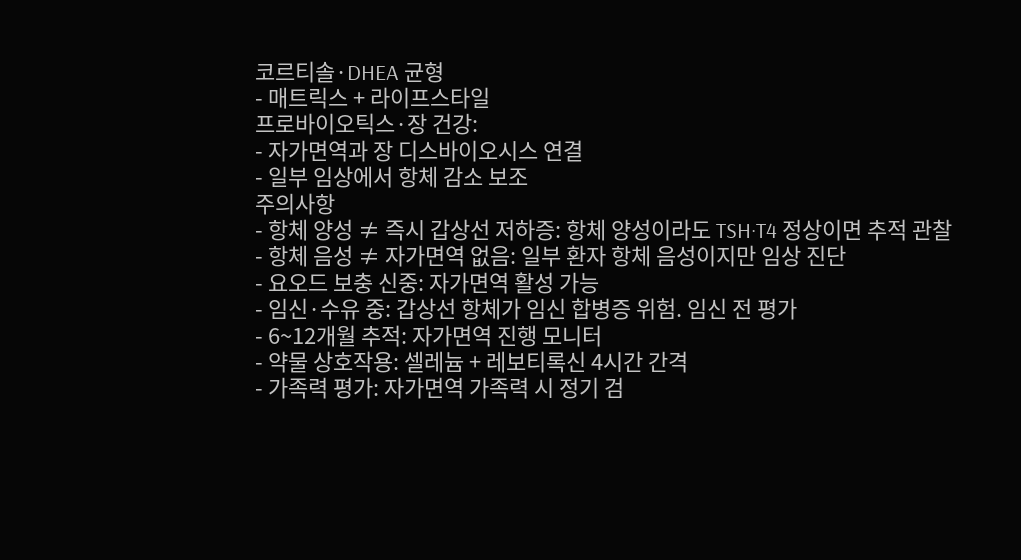코르티솔·DHEA 균형
- 매트릭스 + 라이프스타일
프로바이오틱스·장 건강:
- 자가면역과 장 디스바이오시스 연결
- 일부 임상에서 항체 감소 보조
주의사항
- 항체 양성 ≠ 즉시 갑상선 저하증: 항체 양성이라도 TSH·T4 정상이면 추적 관찰
- 항체 음성 ≠ 자가면역 없음: 일부 환자 항체 음성이지만 임상 진단
- 요오드 보충 신중: 자가면역 활성 가능
- 임신·수유 중: 갑상선 항체가 임신 합병증 위험. 임신 전 평가
- 6~12개월 추적: 자가면역 진행 모니터
- 약물 상호작용: 셀레늄 + 레보티록신 4시간 간격
- 가족력 평가: 자가면역 가족력 시 정기 검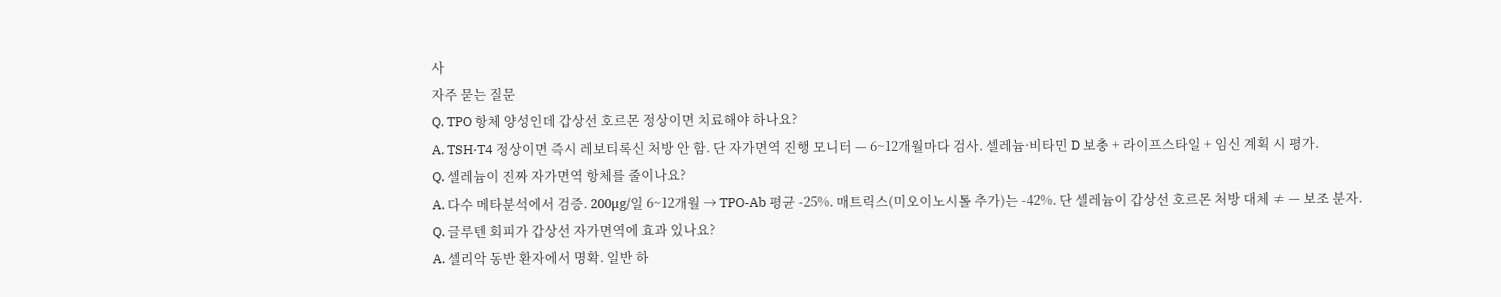사
자주 묻는 질문
Q. TPO 항체 양성인데 갑상선 호르몬 정상이면 치료해야 하나요?
A. TSH·T4 정상이면 즉시 레보티록신 처방 안 함. 단 자가면역 진행 모니터 — 6~12개월마다 검사. 셀레늄·비타민 D 보충 + 라이프스타일 + 임신 계획 시 평가.
Q. 셀레늄이 진짜 자가면역 항체를 줄이나요?
A. 다수 메타분석에서 검증. 200μg/일 6~12개월 → TPO-Ab 평균 -25%. 매트릭스(미오이노시톨 추가)는 -42%. 단 셀레늄이 갑상선 호르몬 처방 대체 ≠ — 보조 분자.
Q. 글루텐 회피가 갑상선 자가면역에 효과 있나요?
A. 셀리악 동반 환자에서 명확. 일반 하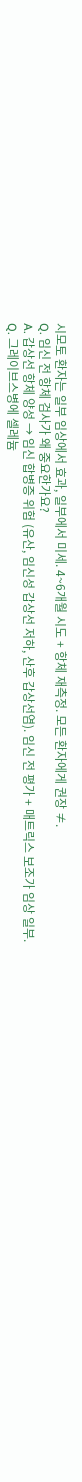시모토 환자는 일부 임상에서 효과, 일부에서 미세. 4~6개월 시도 + 항체 재측정. 모든 환자에게 권장 ≠.
Q. 임신 전 항체 검사가 왜 중요한가요?
A. 갑상선 항체 양성 → 임신 합병증 위험 (유산, 임신성 갑상선 저하, 산후 갑상선염). 임신 전 평가 + 매트릭스 보조가 임상 일부.
Q. 그레이브스병에 셀레늄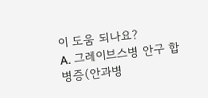이 도움 되나요?
A. 그레이브스병 안구 합병증(안과병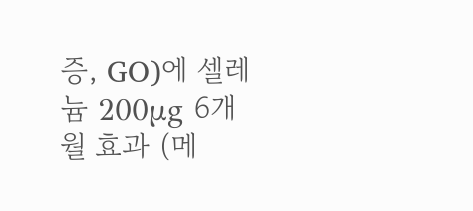증, GO)에 셀레늄 200μg 6개월 효과 (메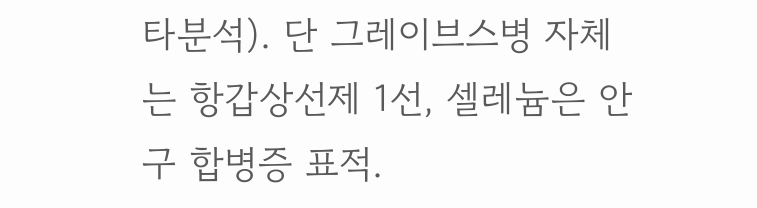타분석). 단 그레이브스병 자체는 항갑상선제 1선, 셀레늄은 안구 합병증 표적.